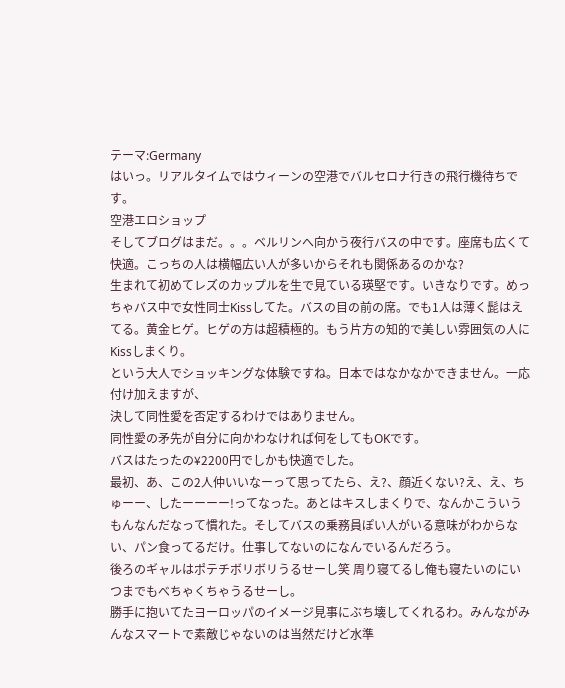テーマ:Germany
はいっ。リアルタイムではウィーンの空港でバルセロナ行きの飛行機待ちです。
空港エロショップ
そしてブログはまだ。。。ベルリンへ向かう夜行バスの中です。座席も広くて快適。こっちの人は横幅広い人が多いからそれも関係あるのかな?
生まれて初めてレズのカップルを生で見ている瑛堅です。いきなりです。めっちゃバス中で女性同士Kissしてた。バスの目の前の席。でも1人は薄く髭はえてる。黄金ヒゲ。ヒゲの方は超積極的。もう片方の知的で美しい雰囲気の人にKissしまくり。
という大人でショッキングな体験ですね。日本ではなかなかできません。一応付け加えますが、
決して同性愛を否定するわけではありません。
同性愛の矛先が自分に向かわなければ何をしてもOKです。
バスはたったの¥2200円でしかも快適でした。
最初、あ、この2人仲いいなーって思ってたら、え?、顔近くない?え、え、ちゅーー、したーーーー!ってなった。あとはキスしまくりで、なんかこういうもんなんだなって慣れた。そしてバスの乗務員ぽい人がいる意味がわからない、パン食ってるだけ。仕事してないのになんでいるんだろう。
後ろのギャルはポテチボリボリうるせーし笑 周り寝てるし俺も寝たいのにいつまでもべちゃくちゃうるせーし。
勝手に抱いてたヨーロッパのイメージ見事にぶち壊してくれるわ。みんながみんなスマートで素敵じゃないのは当然だけど水準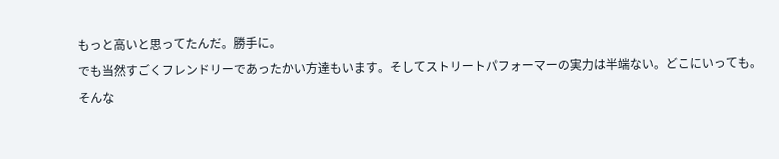もっと高いと思ってたんだ。勝手に。
でも当然すごくフレンドリーであったかい方達もいます。そしてストリートパフォーマーの実力は半端ない。どこにいっても。
そんな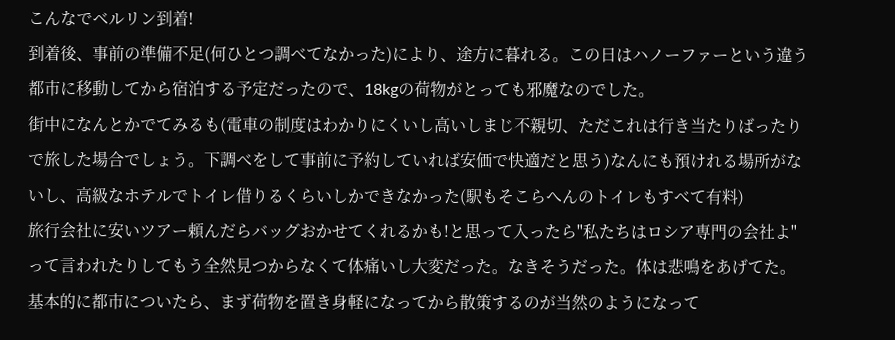こんなでベルリン到着!
到着後、事前の準備不足(何ひとつ調べてなかった)により、途方に暮れる。この日はハノーファーという違う都市に移動してから宿泊する予定だったので、18kgの荷物がとっても邪魔なのでした。
街中になんとかでてみるも(電車の制度はわかりにくいし高いしまじ不親切、ただこれは行き当たりばったりで旅した場合でしょう。下調べをして事前に予約していれば安価で快適だと思う)なんにも預けれる場所がないし、高級なホテルでトイレ借りるくらいしかできなかった(駅もそこらへんのトイレもすべて有料)
旅行会社に安いツアー頼んだらバッグおかせてくれるかも!と思って入ったら"私たちはロシア専門の会社よ"って言われたりしてもう全然見つからなくて体痛いし大変だった。なきそうだった。体は悲鳴をあげてた。
基本的に都市についたら、まず荷物を置き身軽になってから散策するのが当然のようになって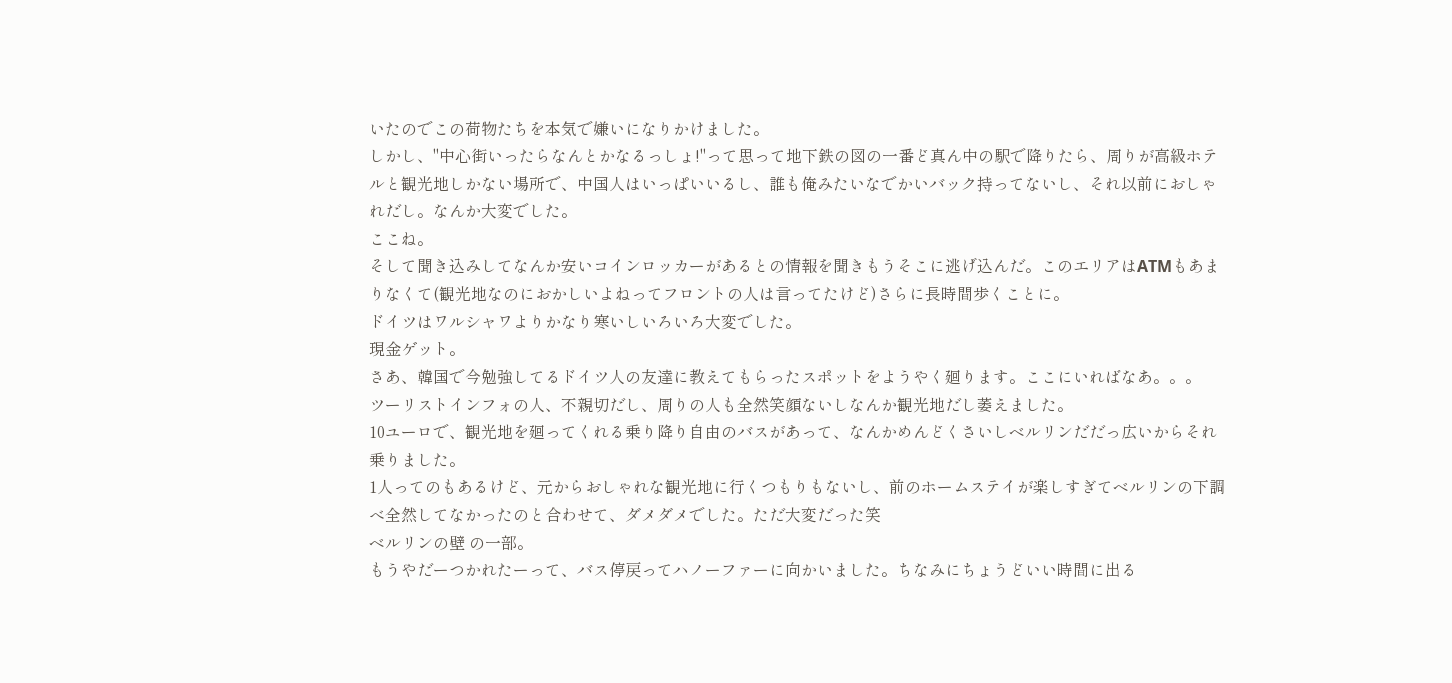いたのでこの荷物たちを本気で嫌いになりかけました。
しかし、"中心街いったらなんとかなるっしょ!"って思って地下鉄の図の一番ど真ん中の駅で降りたら、周りが高級ホテルと観光地しかない場所で、中国人はいっぱいいるし、誰も俺みたいなでかいバック持ってないし、それ以前におしゃれだし。なんか大変でした。
ここね。
そして聞き込みしてなんか安いコインロッカーがあるとの情報を聞きもうそこに逃げ込んだ。このエリアはATMもあまりなくて(観光地なのにおかしいよねってフロントの人は言ってたけど)さらに長時間歩くことに。
ドイツはワルシャワよりかなり寒いしいろいろ大変でした。
現金ゲット。
さあ、韓国で今勉強してるドイツ人の友達に教えてもらったスポットをようやく廻ります。ここにいればなあ。。。
ツーリストインフォの人、不親切だし、周りの人も全然笑顔ないしなんか観光地だし萎えました。
10ユーロで、観光地を廻ってくれる乗り降り自由のバスがあって、なんかめんどくさいしベルリンだだっ広いからそれ乗りました。
1人ってのもあるけど、元からおしゃれな観光地に行くつもりもないし、前のホームステイが楽しすぎてベルリンの下調べ全然してなかったのと合わせて、ダメダメでした。ただ大変だった笑
ベルリンの壁 の一部。
もうやだーつかれたーって、バス停戻ってハノーファーに向かいました。ちなみにちょうどいい時間に出る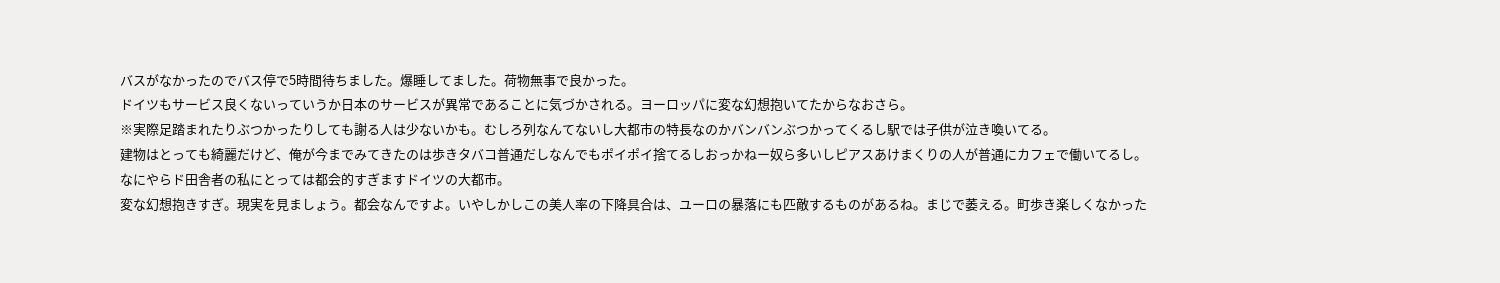バスがなかったのでバス停で5時間待ちました。爆睡してました。荷物無事で良かった。
ドイツもサービス良くないっていうか日本のサービスが異常であることに気づかされる。ヨーロッパに変な幻想抱いてたからなおさら。
※実際足踏まれたりぶつかったりしても謝る人は少ないかも。むしろ列なんてないし大都市の特長なのかバンバンぶつかってくるし駅では子供が泣き喚いてる。
建物はとっても綺麗だけど、俺が今までみてきたのは歩きタバコ普通だしなんでもポイポイ捨てるしおっかねー奴ら多いしピアスあけまくりの人が普通にカフェで働いてるし。
なにやらド田舎者の私にとっては都会的すぎますドイツの大都市。
変な幻想抱きすぎ。現実を見ましょう。都会なんですよ。いやしかしこの美人率の下降具合は、ユーロの暴落にも匹敵するものがあるね。まじで萎える。町歩き楽しくなかった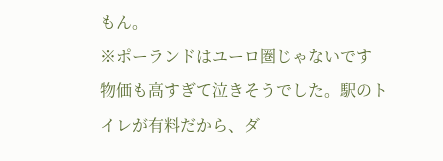もん。
※ポーランドはユーロ圏じゃないです
物価も高すぎて泣きそうでした。駅のトイレが有料だから、ダ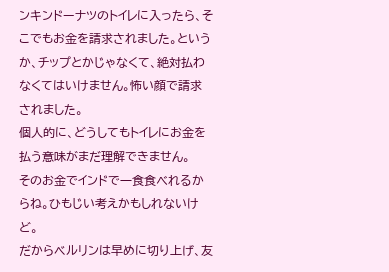ンキンドーナツのトイレに入ったら、そこでもお金を請求されました。というか、チップとかじゃなくて、絶対払わなくてはいけません。怖い顔で請求されました。
個人的に、どうしてもトイレにお金を払う意味がまだ理解できません。
そのお金でインドで一食食べれるからね。ひもじい考えかもしれないけど。
だからベルリンは早めに切り上げ、友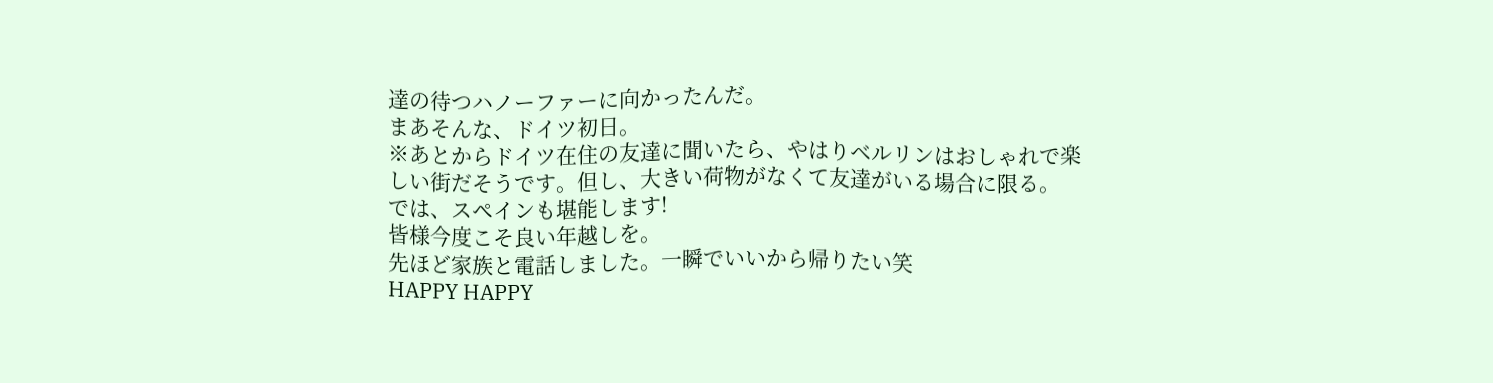達の待つハノーファーに向かったんだ。
まあそんな、ドイツ初日。
※あとからドイツ在住の友達に聞いたら、やはりベルリンはおしゃれで楽しい街だそうです。但し、大きい荷物がなくて友達がいる場合に限る。
では、スペインも堪能します!
皆様今度こそ良い年越しを。
先ほど家族と電話しました。一瞬でいいから帰りたい笑
HAPPY HAPPY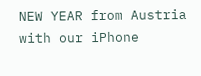NEW YEAR from Austria with our iPhone